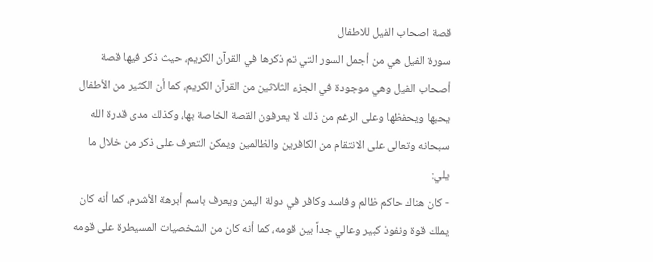قصة اصحاب الفيل للاطفال
سورة الفيل هي من أجمل السور التي تم ذكرها في القرآن الكريم، حيث ذكر فيها قصة أصحاب الفيل وهي موجودة في الجزء الثلاثين من القرآن الكريم، كما أن الكثير من الأطفال يحبها ويحفظها وعلى الرغم من ذلك لا يعرفون القصة الخاصة بها، وكذلك مدى قدرة الله سبحانه وتعالى على الانتقام من الكافرين والظالمين ويمكن التعرف على ذكر من خلال ما يلي:
- كان هناك حاكم ظالم وفاسد وكافر في دولة اليمن ويعرف باسم أبرهة الأشرم، كما أنه كان يملك قوة ونفوذ كبير وعالي جداً بين قومه، كما أنه كان من الشخصيات المسيطرة على قومه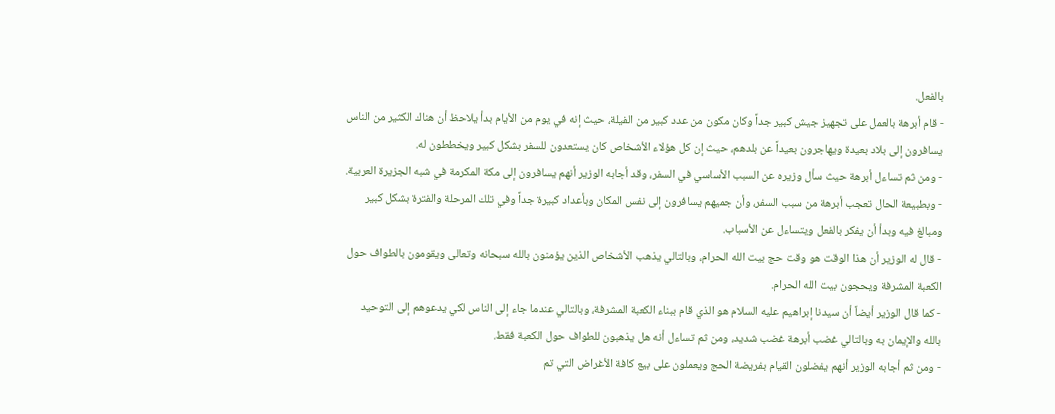بالفعل.
- قام أبرهة بالعمل على تجهيز جيش كبير جداً وكان مكون من عدد كبير من الفيلة، حيث إنه في يوم من الأيام بدأ يلاحظ أن هناك الكثير من الناس يسافرون إلى بلاد بعيدة ويهاجرون بعيداً عن بلدهم، حيث إن كل هؤلاء الأشخاص كان يستعدون للسفر بشكل كبير ويخططون له.
- ومن ثم تساءل أبرهة حيث سأل وزيره عن السبب الأساسي في السفر، وقد أجابه الوزير أنهم يسافرون إلى مكة المكرمة في شبه الجزيرة العربية.
- وبطبيعة الحال تعجب أبرهة من سبب السفر، وأن جميهم يسافرون إلى نفس المكان وبأعداد كبيرة جداً وفي تلك المرحلة والفترة بشكل كبير ومبالغ فيه وبدأ أن يفكر بالفعل ويتساءل عن الأسباب.
- قال له الوزير أن هذا الوقت هو وقت حج بيت الله الحرام، وبالتالي يذهب الأشخاص الذين يؤمنون بالله سبحانه وتعالى ويقومون بالطواف حول الكعبة المشرفة ويحجون بيت الله الحرام.
- كما قال الوزير أيضاً أن سيدنا إبراهيم عليه السلام هو الذي قام ببناء الكعبة المشرفة، وبالتالي عندما جاء إلى الناس لكي يدعوهم إلى التوحيد بالله والإيمان به وبالتالي غضب أبرهة غضب شديد، ومن ثم تساءل أنه هل يذهبون للطواف حول الكعبة فقط.
- ومن ثم أجابه الوزير أنهم يفضلون القيام بفريضة الحج ويعملون على بيع كافة الأغراض التي تم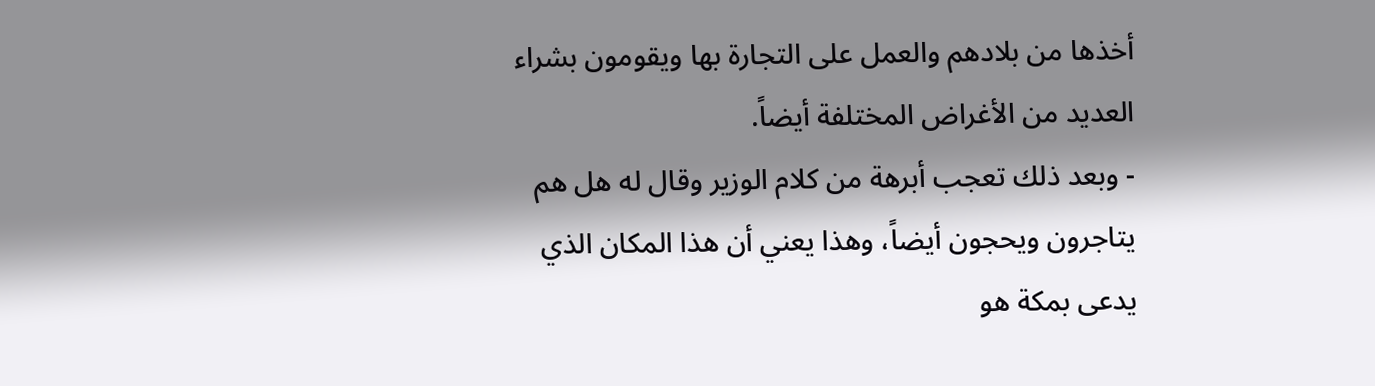أخذها من بلادهم والعمل على التجارة بها ويقومون بشراء العديد من الأغراض المختلفة أيضاً.
- وبعد ذلك تعجب أبرهة من كلام الوزير وقال له هل هم يتاجرون ويحجون أيضاً، وهذا يعني أن هذا المكان الذي يدعى بمكة هو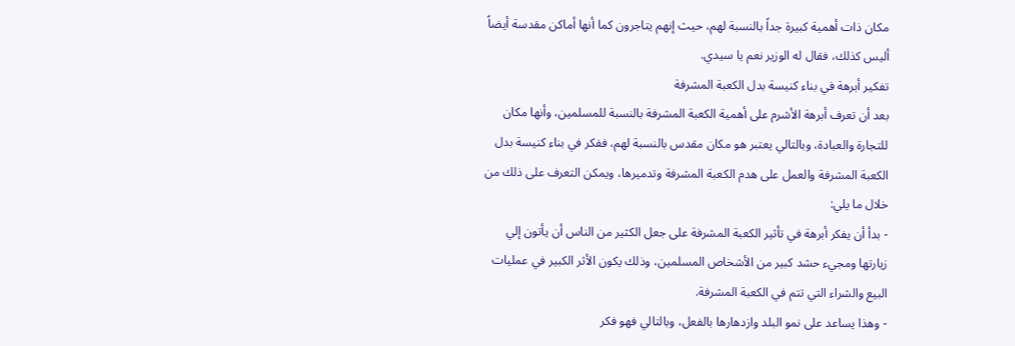مكان ذات أهمية كبيرة جداً بالنسبة لهم، حيث إنهم يتاجرون كما أنها أماكن مقدسة أيضاً أليس كذلك، فقال له الوزير نعم يا سيدي.
تفكير أبرهة في بناء كنيسة بدل الكعبة المشرفة
بعد أن تعرف أبرهة الأشرم على أهمية الكعبة المشرفة بالنسبة للمسلمين، وأنها مكان للتجارة والعبادة، وبالتالي يعتبر هو مكان مقدس بالنسبة لهم، ففكر في بناء كنيسة بدل الكعبة المشرفة والعمل على هدم الكعبة المشرفة وتدميرها، ويمكن التعرف على ذلك من خلال ما يلي:
- بدأ أن يفكر أبرهة في تأثير الكعبة المشرفة على جعل الكثير من الناس أن يأتون إلي زيارتها ومجيء حشد كبير من الأشخاص المسلمين، وذلك يكون الأثر الكبير في عمليات البيع والشراء التي تتم في الكعبة المشرفة.
- وهذا يساعد على نمو البلد وازدهارها بالفعل، وبالتالي فهو فكر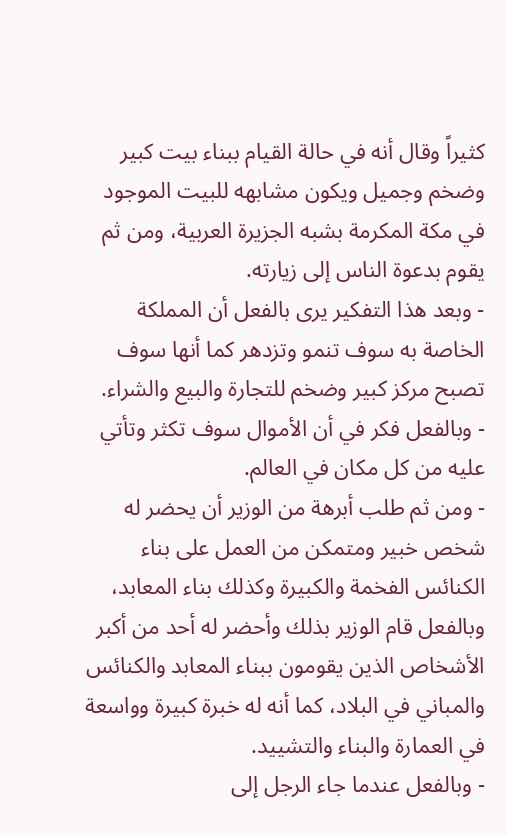كثيراً وقال أنه في حالة القيام ببناء بيت كبير وضخم وجميل ويكون مشابهه للبيت الموجود في مكة المكرمة بشبه الجزيرة العربية، ومن ثم يقوم بدعوة الناس إلى زيارته.
- وبعد هذا التفكير يرى بالفعل أن المملكة الخاصة به سوف تنمو وتزدهر كما أنها سوف تصبح مركز كبير وضخم للتجارة والبيع والشراء.
- وبالفعل فكر في أن الأموال سوف تكثر وتأتي عليه من كل مكان في العالم.
- ومن ثم طلب أبرهة من الوزير أن يحضر له شخص خبير ومتمكن من العمل على بناء الكنائس الفخمة والكبيرة وكذلك بناء المعابد، وبالفعل قام الوزير بذلك وأحضر له أحد من أكبر الأشخاص الذين يقومون ببناء المعابد والكنائس والمباني في البلاد، كما أنه له خبرة كبيرة وواسعة في العمارة والبناء والتشييد.
- وبالفعل عندما جاء الرجل إلى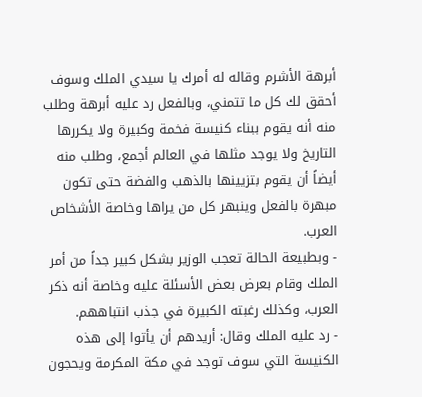أبرهة الأشرم وقاله له أمرك يا سيدي الملك وسوف أحقق لك كل ما تتمني، وبالفعل رد عليه أبرهة وطلب منه أنه يقوم ببناء كنيسة فخمة وكبيرة ولا يكررها التاريخ ولا يوجد مثلها في العالم أجمع، وطلب منه أيضاً أن يقوم بتزيينها بالذهب والفضة حتى تكون مبهرة بالفعل وينبهر كل من يراها وخاصة الأشخاص العرب.
- وبطبيعة الحالة تعجب الوزير بشكل كبير جداً من أمر الملك وقام بعرض بعض الأسئلة عليه وخاصة أنه ذكر العرب، وكذلك رغبته الكبيرة في جذب انتباههم.
- رد عليه الملك وقال: أريدهم أن يأتوا إلى هذه الكنيسة التي سوف توجد في مكة المكرمة ويحجون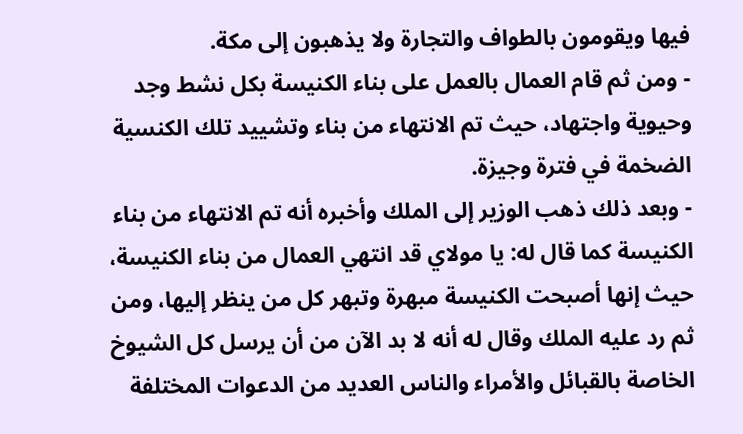فيها ويقومون بالطواف والتجارة ولا يذهبون إلى مكة.
- ومن ثم قام العمال بالعمل على بناء الكنيسة بكل نشط وجد وحيوية واجتهاد، حيث تم الانتهاء من بناء وتشييد تلك الكنسية الضخمة في فترة وجيزة.
- وبعد ذلك ذهب الوزير إلى الملك وأخبره أنه تم الانتهاء من بناء الكنيسة كما قال له: يا مولاي قد انتهي العمال من بناء الكنيسة، حيث إنها أصبحت الكنيسة مبهرة وتبهر كل من ينظر إليها، ومن ثم رد عليه الملك وقال له أنه لا بد الآن من أن يرسل كل الشيوخ الخاصة بالقبائل والأمراء والناس العديد من الدعوات المختلفة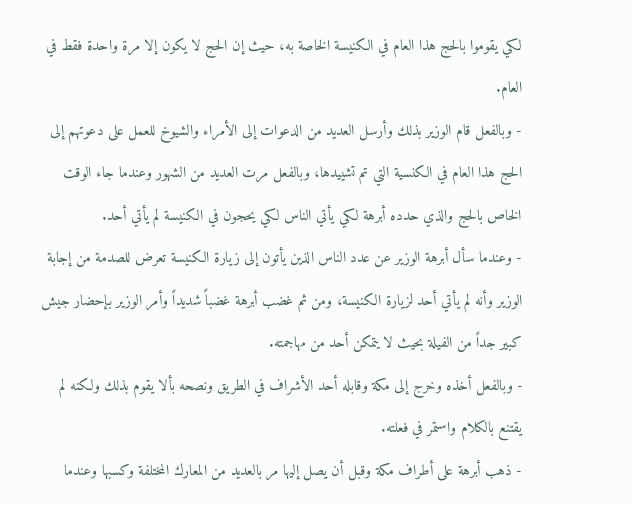لكي يقوموا بالحج هذا العام في الكنيسة الخاصة به، حيث إن الحج لا يكون إلا مرة واحدة فقط في العام.
- وبالفعل قام الوزير بذلك وأرسل العديد من الدعوات إلى الأمراء والشيوخ للعمل على دعوتهم إلى الحج هذا العام في الكنسية التي تم تشييدها، وبالفعل مرت العديد من الشهور وعندما جاء الوقت الخاص بالحج والذي حدده أبرهة لكي يأتي الناس لكي يحجون في الكنيسة لم يأتي أحد.
- وعندما سأل أبرهة الوزير عن عدد الناس الذين يأتون إلى زيارة الكنيسة تعرض للصدمة من إجابة الوزير وأنه لم يأتي أحد لزيارة الكنيسة، ومن ثم غضب أبرهة غضباً شديداً وأمر الوزير بإحضار جيش كبير جداً من الفيلة بحيث لا يتمكن أحد من مهاجمته.
- وبالفعل أخذه وخرج إلى مكة وقابله أحد الأشراف في الطريق ونصحه بألا يقوم بذلك ولكنه لم يقتنع بالكلام واستمر في فعلته.
- ذهب أبرهة على أطراف مكة وقبل أن يصل إليها مر بالعديد من المعارك المختلفة وكسبها وعندما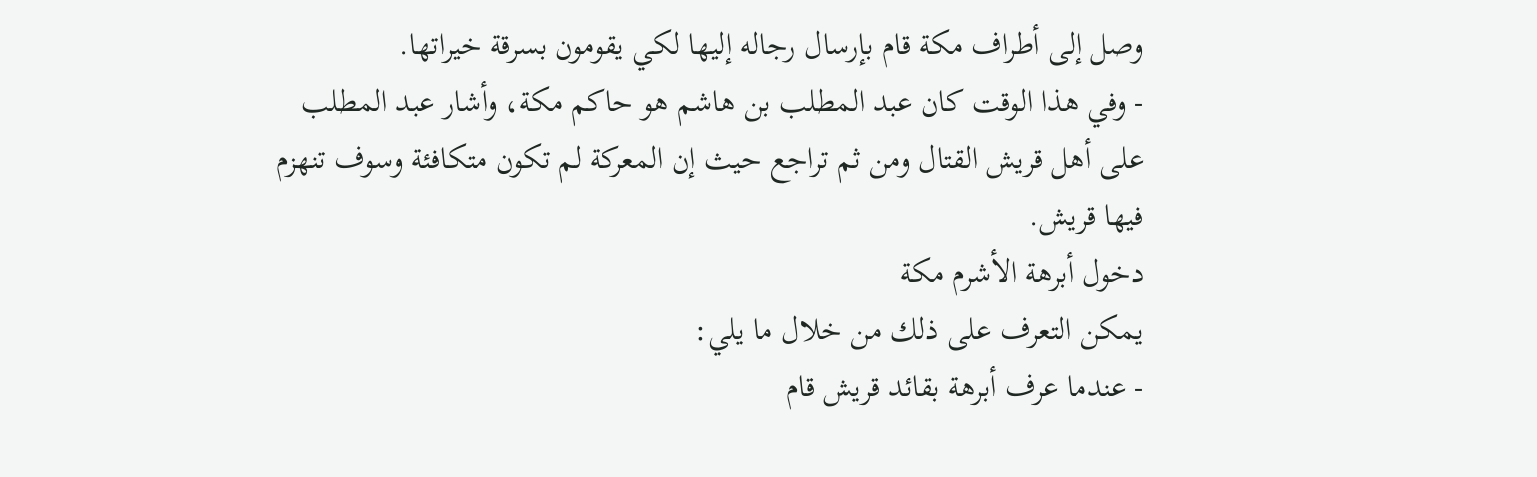وصل إلى أطراف مكة قام بإرسال رجاله إليها لكي يقومون بسرقة خيراتها.
- وفي هذا الوقت كان عبد المطلب بن هاشم هو حاكم مكة، وأشار عبد المطلب على أهل قريش القتال ومن ثم تراجع حيث إن المعركة لم تكون متكافئة وسوف تنهزم فيها قريش.
دخول أبرهة الأشرم مكة
يمكن التعرف على ذلك من خلال ما يلي:
- عندما عرف أبرهة بقائد قريش قام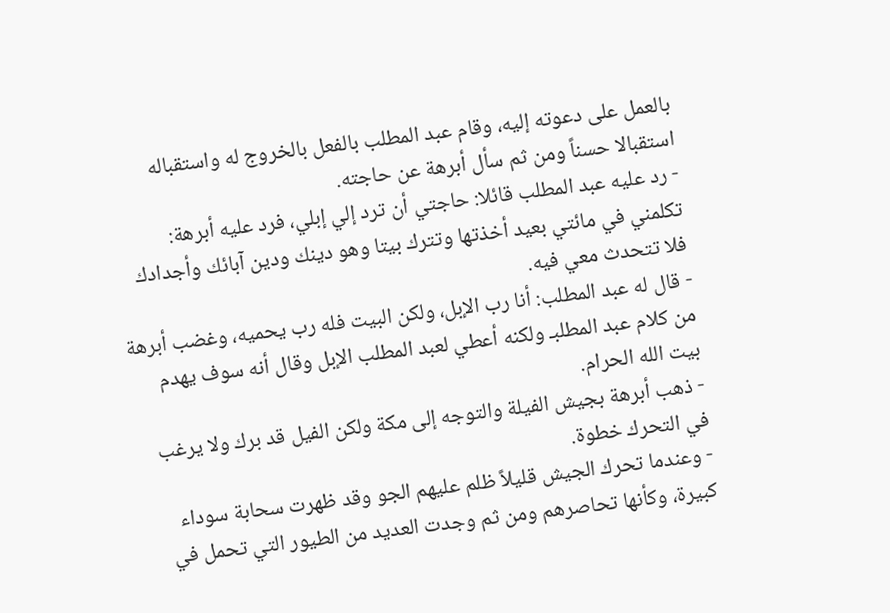بالعمل على دعوته إليه، وقام عبد المطلب بالفعل بالخروج له واستقباله استقبالا حسناً ومن ثم سأل أبرهة عن حاجته.
- رد عليه عبد المطلب قائلا: حاجتي أن ترد إلي إبلي، فرد عليه أبرهة: تكلمني في مائتي بعيد أخذتها وتترك بيتا وهو دينك ودين آبائك وأجدادك فلا تتحدث معي فيه.
- قال له عبد المطلب: أنا رب الإبل، ولكن البيت فله رب يحميه، وغضب أبرهة من كلام عبد المطلبـ ولكنه أعطي لعبد المطلب الإبل وقال أنه سوف يهدم بيت الله الحرام.
- ذهب أبرهة بجيش الفيلة والتوجه إلى مكة ولكن الفيل قد برك ولا يرغب في التحرك خطوة.
- وعندما تحرك الجيش قليلاً ظلم عليهم الجو وقد ظهرت سحابة سوداء كبيرة، وكأنها تحاصرهم ومن ثم وجدت العديد من الطيور التي تحمل في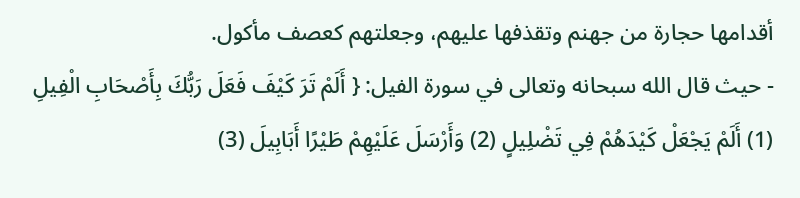أقدامها حجارة من جهنم وتقذفها عليهم، وجعلتهم كعصف مأكول.
- حيث قال الله سبحانه وتعالى في سورة الفيل: { أَلَمْ تَرَ كَيْفَ فَعَلَ رَبُّكَ بِأَصْحَابِ الْفِيلِ (1) أَلَمْ يَجْعَلْ كَيْدَهُمْ فِي تَضْلِيلٍ (2) وَأَرْسَلَ عَلَيْهِمْ طَيْرًا أَبَابِيلَ (3)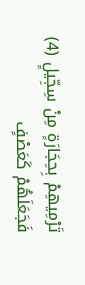تَرْمِيهِمْ بِحِجَارَةٍ مِنْ سِجِّيلٍ (4) فَجَعَلَهُمْ كَعَصْفٍ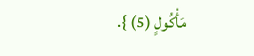مَأْكُولٍ (5) }.